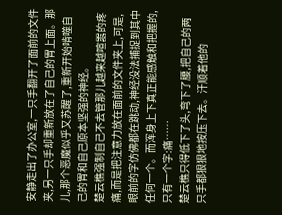安静走出了办公室,一只手翻开了面前的文件夹,另一只手却重新放在了自己的胃上面。那儿,那个恶魔似乎又苏醒了,重新开始啃噬自己的胃和自己原本坚强的神经。
楚云樵强制自己不去管那儿越来越喧嚣的疼痛,而是把注意力放在面前的文件夹上,可是,眼前的字仿佛都在跳动,神经没法捕捉到其中任何一个。而浑身上下真正能感触和把握的,只有一个字:痛……
楚云樵只得低下了头,弯下了腰,把自己的两只手都狠狠地按压下去。汗顺着他的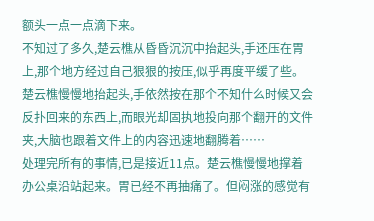额头一点一点滴下来。
不知过了多久,楚云樵从昏昏沉沉中抬起头,手还压在胃上,那个地方经过自己狠狠的按压,似乎再度平缓了些。楚云樵慢慢地抬起头,手依然按在那个不知什么时候又会反扑回来的东西上,而眼光却固执地投向那个翻开的文件夹,大脑也跟着文件上的内容迅速地翻腾着……
处理完所有的事情,已是接近11点。楚云樵慢慢地撑着办公桌沿站起来。胃已经不再抽痛了。但闷涨的感觉有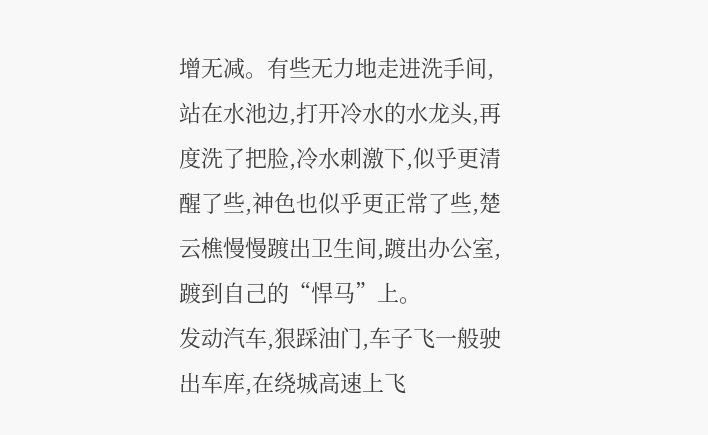增无减。有些无力地走进洗手间,站在水池边,打开冷水的水龙头,再度洗了把脸,冷水刺激下,似乎更清醒了些,神色也似乎更正常了些,楚云樵慢慢踱出卫生间,踱出办公室,踱到自己的“悍马”上。
发动汽车,狠踩油门,车子飞一般驶出车库,在绕城高速上飞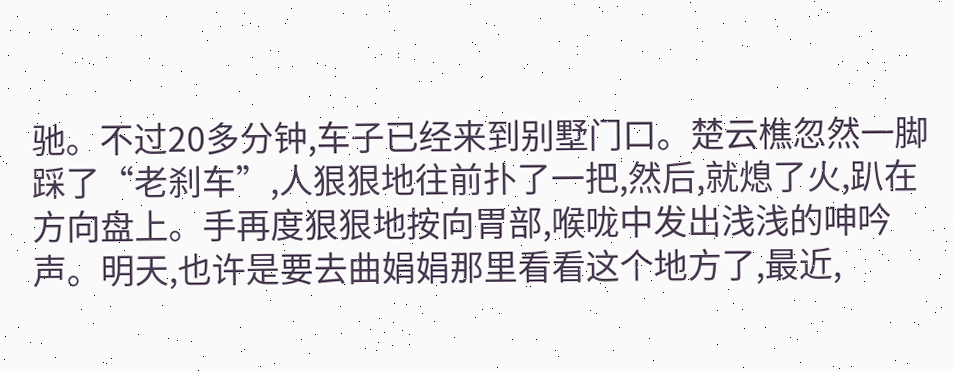驰。不过20多分钟,车子已经来到别墅门口。楚云樵忽然一脚踩了“老刹车”,人狠狠地往前扑了一把,然后,就熄了火,趴在方向盘上。手再度狠狠地按向胃部,喉咙中发出浅浅的呻吟声。明天,也许是要去曲娟娟那里看看这个地方了,最近,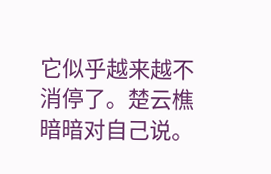它似乎越来越不消停了。楚云樵暗暗对自己说。